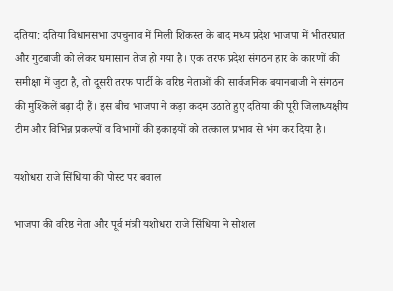दतिया: दतिया विधानसभा उपचुनाव में मिली शिकस्त के बाद मध्य प्रदेश भाजपा में भीतरघात और गुटबाजी को लेकर घमासान तेज हो गया है। एक तरफ प्रदेश संगठन हार के कारणों की समीक्षा में जुटा है, तो दूसरी तरफ पार्टी के वरिष्ठ नेताओं की सार्वजनिक बयानबाजी ने संगठन की मुश्किलें बढ़ा दी हैं। इस बीच भाजपा ने कड़ा कदम उठाते हुए दतिया की पूरी जिलाध्यक्षीय टीम और विभिन्न प्रकल्पों व विभागों की इकाइयों को तत्काल प्रभाव से भंग कर दिया है।

यशोधरा राजे सिंधिया की पोस्ट पर बवाल

भाजपा की वरिष्ठ नेता और पूर्व मंत्री यशोधरा राजे सिंधिया ने सोशल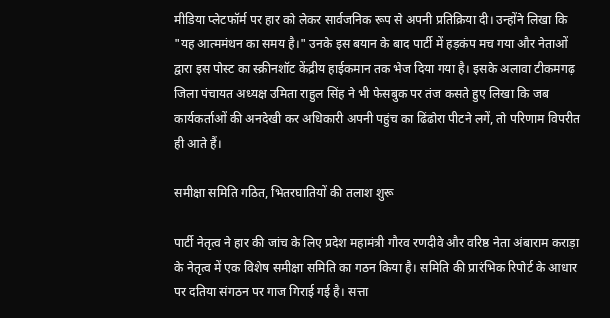मीडिया प्लेटफॉर्म पर हार को लेकर सार्वजनिक रूप से अपनी प्रतिक्रिया दी। उन्होंने लिखा कि "यह आत्ममंथन का समय है।" उनके इस बयान के बाद पार्टी में हड़कंप मच गया और नेताओं द्वारा इस पोस्ट का स्क्रीनशॉट केंद्रीय हाईकमान तक भेज दिया गया है। इसके अलावा टीकमगढ़ जिला पंचायत अध्यक्ष उमिता राहुल सिंह ने भी फेसबुक पर तंज कसते हुए लिखा कि जब कार्यकर्ताओं की अनदेखी कर अधिकारी अपनी पहुंच का ढिंढोरा पीटने लगें, तो परिणाम विपरीत ही आते हैं।

समीक्षा समिति गठित, भितरघातियों की तलाश शुरू

पार्टी नेतृत्व ने हार की जांच के लिए प्रदेश महामंत्री गौरव रणदीवे और वरिष्ठ नेता अंबाराम कराड़ा के नेतृत्व में एक विशेष समीक्षा समिति का गठन किया है। समिति की प्रारंभिक रिपोर्ट के आधार पर दतिया संगठन पर गाज गिराई गई है। सत्ता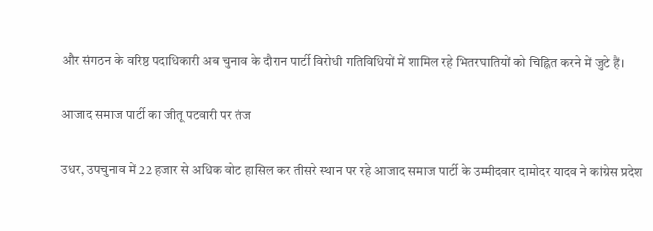और संगठन के वरिष्ठ पदाधिकारी अब चुनाव के दौरान पार्टी विरोधी गतिविधियों में शामिल रहे भितरघातियों को चिह्नित करने में जुटे हैं।

आजाद समाज पार्टी का जीतू पटवारी पर तंज

उधर, उपचुनाव में 22 हजार से अधिक वोट हासिल कर तीसरे स्थान पर रहे आजाद समाज पार्टी के उम्मीदवार दामोदर यादव ने कांग्रेस प्रदेश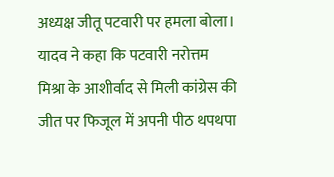अध्यक्ष जीतू पटवारी पर हमला बोला। यादव ने कहा कि पटवारी नरोत्तम मिश्रा के आशीर्वाद से मिली कांग्रेस की जीत पर फिजूल में अपनी पीठ थपथपा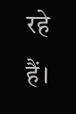रहे हैं।